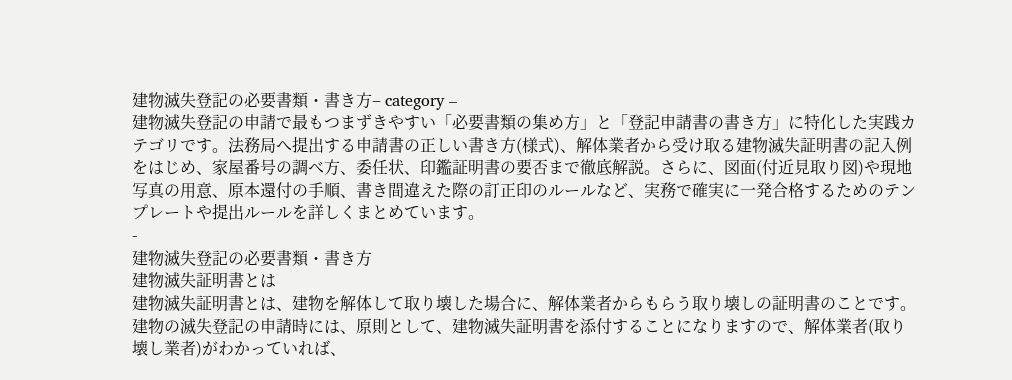建物滅失登記の必要書類・書き方– category –
建物滅失登記の申請で最もつまずきやすい「必要書類の集め方」と「登記申請書の書き方」に特化した実践カテゴリです。法務局へ提出する申請書の正しい書き方(様式)、解体業者から受け取る建物滅失証明書の記入例をはじめ、家屋番号の調べ方、委任状、印鑑証明書の要否まで徹底解説。さらに、図面(付近見取り図)や現地写真の用意、原本還付の手順、書き間違えた際の訂正印のルールなど、実務で確実に一発合格するためのテンプレートや提出ルールを詳しくまとめています。
-
建物滅失登記の必要書類・書き方
建物滅失証明書とは
建物滅失証明書とは、建物を解体して取り壊した場合に、解体業者からもらう取り壊しの証明書のことです。 建物の滅失登記の申請時には、原則として、建物滅失証明書を添付することになりますので、解体業者(取り壊し業者)がわかっていれば、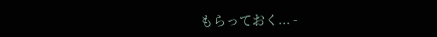もらっておく... -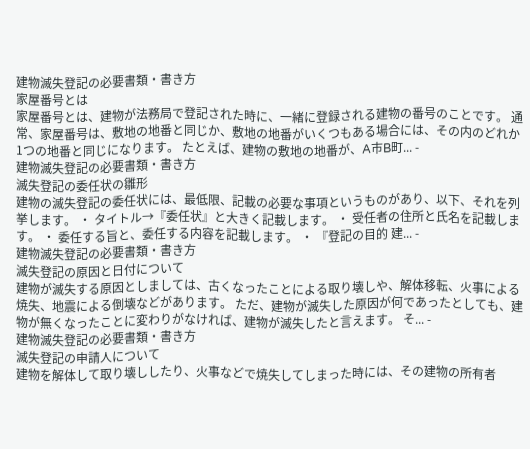建物滅失登記の必要書類・書き方
家屋番号とは
家屋番号とは、建物が法務局で登記された時に、一緒に登録される建物の番号のことです。 通常、家屋番号は、敷地の地番と同じか、敷地の地番がいくつもある場合には、その内のどれか1つの地番と同じになります。 たとえば、建物の敷地の地番が、A市B町... -
建物滅失登記の必要書類・書き方
滅失登記の委任状の雛形
建物の滅失登記の委任状には、最低限、記載の必要な事項というものがあり、以下、それを列挙します。 ・ タイトル→『委任状』と大きく記載します。 ・ 受任者の住所と氏名を記載します。 ・ 委任する旨と、委任する内容を記載します。 ・ 『登記の目的 建... -
建物滅失登記の必要書類・書き方
滅失登記の原因と日付について
建物が滅失する原因としましては、古くなったことによる取り壊しや、解体移転、火事による焼失、地震による倒壊などがあります。 ただ、建物が滅失した原因が何であったとしても、建物が無くなったことに変わりがなければ、建物が滅失したと言えます。 そ... -
建物滅失登記の必要書類・書き方
滅失登記の申請人について
建物を解体して取り壊ししたり、火事などで焼失してしまった時には、その建物の所有者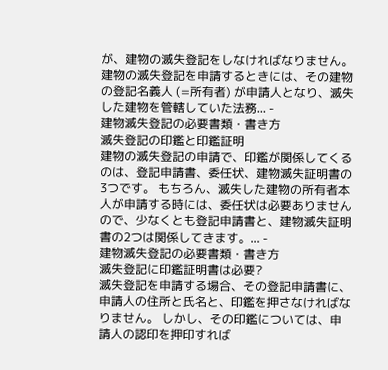が、建物の滅失登記をしなければなりません。 建物の滅失登記を申請するときには、その建物の登記名義人 (=所有者) が申請人となり、滅失した建物を管轄していた法務... -
建物滅失登記の必要書類・書き方
滅失登記の印鑑と印鑑証明
建物の滅失登記の申請で、印鑑が関係してくるのは、登記申請書、委任状、建物滅失証明書の3つです。 もちろん、滅失した建物の所有者本人が申請する時には、委任状は必要ありませんので、少なくとも登記申請書と、建物滅失証明書の2つは関係してきます。... -
建物滅失登記の必要書類・書き方
滅失登記に印鑑証明書は必要?
滅失登記を申請する場合、その登記申請書に、申請人の住所と氏名と、印鑑を押さなければなりません。 しかし、その印鑑については、申請人の認印を押印すれば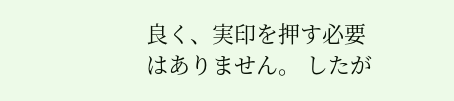良く、実印を押す必要はありません。 したが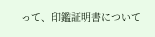って、印鑑証明書について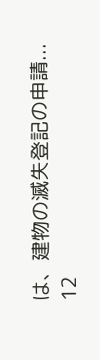は、建物の滅失登記の申請...
12